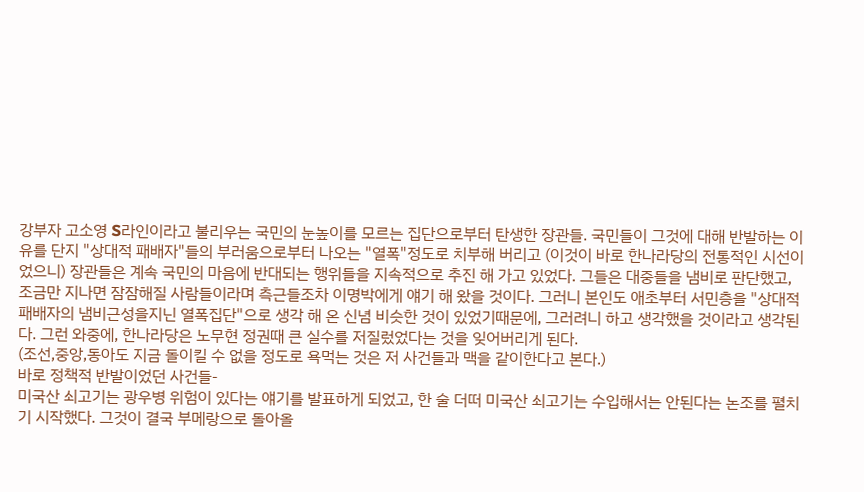강부자 고소영 S라인이라고 불리우는 국민의 눈높이를 모르는 집단으로부터 탄생한 장관들. 국민들이 그것에 대해 반발하는 이유를 단지 "상대적 패배자"들의 부러움으로부터 나오는 "열폭"정도로 치부해 버리고 (이것이 바로 한나라당의 전통적인 시선이었으니) 장관들은 계속 국민의 마음에 반대되는 행위들을 지속적으로 추진 해 가고 있었다. 그들은 대중들을 냄비로 판단했고, 조금만 지나면 잠잠해질 사람들이라며 측근들조차 이명박에게 얘기 해 왔을 것이다. 그러니 본인도 애초부터 서민층을 "상대적 패배자의 냄비근성을지닌 열폭집단"으로 생각 해 온 신념 비슷한 것이 있었기때문에, 그러려니 하고 생각했을 것이라고 생각된다. 그런 와중에, 한나라당은 노무현 정권때 큰 실수를 저질렀었다는 것을 잊어버리게 된다.
(조선,중앙,동아도 지금 돌이킬 수 없을 정도로 욕먹는 것은 저 사건들과 맥을 같이한다고 본다.)
바로 정책적 반발이었던 사건들-
미국산 쇠고기는 광우병 위험이 있다는 얘기를 발표하게 되었고, 한 술 더떠 미국산 쇠고기는 수입해서는 안된다는 논조를 펼치기 시작했다. 그것이 결국 부메랑으로 돌아올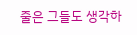줄은 그들도 생각하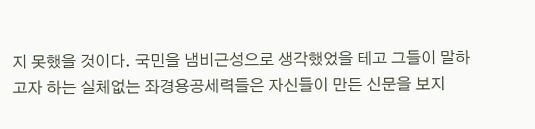지 못했을 것이다. 국민을 냄비근성으로 생각했었을 테고 그들이 말하고자 하는 실체없는 좌경용공세력들은 자신들이 만든 신문을 보지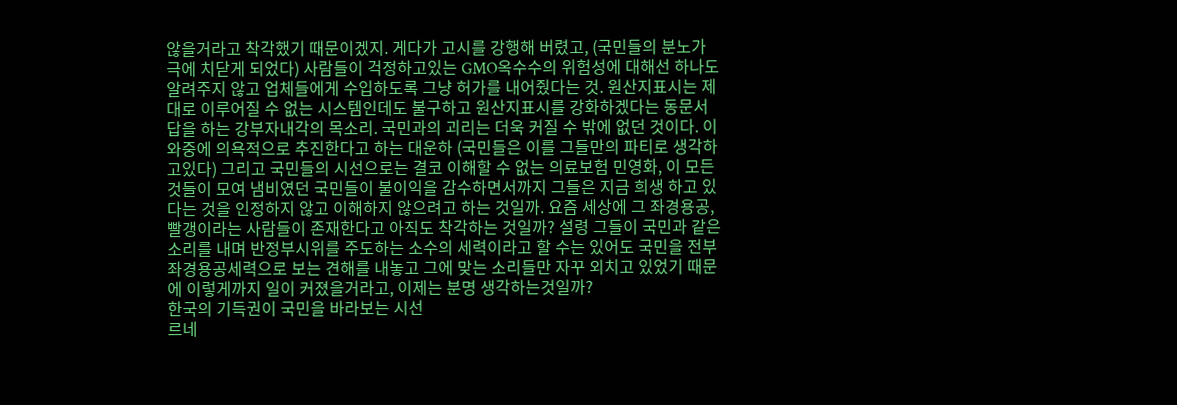않을거라고 착각했기 때문이겠지. 게다가 고시를 강행해 버렸고, (국민들의 분노가 극에 치닫게 되었다) 사람들이 걱정하고있는 GMO옥수수의 위험성에 대해선 하나도 알려주지 않고 업체들에게 수입하도록 그냥 허가를 내어줬다는 것. 원산지표시는 제대로 이루어질 수 없는 시스템인데도 불구하고 원산지표시를 강화하겠다는 동문서답을 하는 강부자내각의 목소리. 국민과의 괴리는 더욱 커질 수 밖에 없던 것이다. 이 와중에 의욕적으로 추진한다고 하는 대운하 (국민들은 이를 그들만의 파티로 생각하고있다) 그리고 국민들의 시선으로는 결코 이해할 수 없는 의료보험 민영화, 이 모든것들이 모여 냄비였던 국민들이 불이익을 감수하면서까지 그들은 지금 희생 하고 있다는 것을 인정하지 않고 이해하지 않으려고 하는 것일까. 요즘 세상에 그 좌경용공, 빨갱이라는 사람들이 존재한다고 아직도 착각하는 것일까? 설령 그들이 국민과 같은 소리를 내며 반정부시위를 주도하는 소수의 세력이라고 할 수는 있어도 국민을 전부 좌경용공세력으로 보는 견해를 내놓고 그에 맞는 소리들만 자꾸 외치고 있었기 때문에 이렇게까지 일이 커졌을거라고, 이제는 분명 생각하는것일까?
한국의 기득권이 국민을 바라보는 시선
르네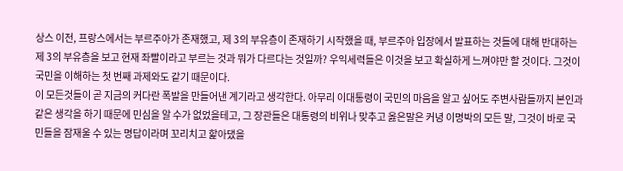상스 이전, 프랑스에서는 부르주아가 존재했고, 제 3의 부유층이 존재하기 시작했을 때, 부르주아 입장에서 발표하는 것들에 대해 반대하는 제 3의 부유층을 보고 현재 좌빨이라고 부르는 것과 뭐가 다르다는 것일까? 우익세력들은 이것을 보고 확실하게 느껴야만 할 것이다. 그것이 국민을 이해하는 첫 번째 과제와도 같기 때문이다.
이 모든것들이 곧 지금의 커다란 폭발을 만들어낸 계기라고 생각한다. 아무리 이대통령이 국민의 마음을 알고 싶어도 주변사람들까지 본인과 같은 생각을 하기 때문에 민심을 알 수가 없었을테고, 그 장관들은 대통령의 비위나 맞추고 옳은말은 커녕 이명박의 모든 말, 그것이 바로 국민들을 잠재울 수 있는 명답이라며 꼬리치고 핥아댔을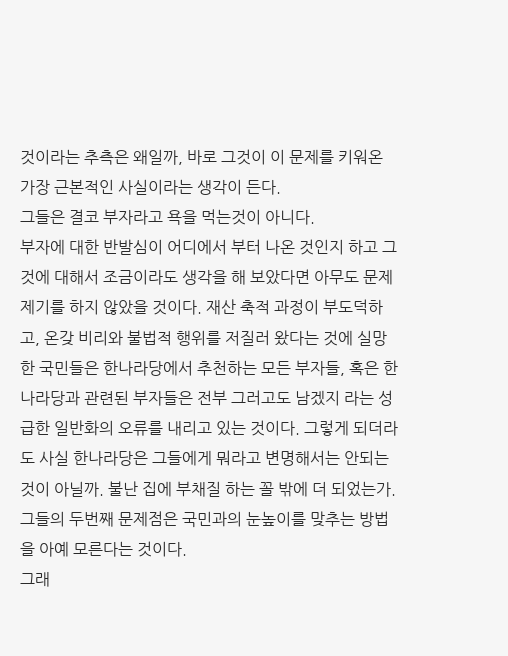것이라는 추측은 왜일까, 바로 그것이 이 문제를 키워온 가장 근본적인 사실이라는 생각이 든다.
그들은 결코 부자라고 욕을 먹는것이 아니다.
부자에 대한 반발심이 어디에서 부터 나온 것인지 하고 그것에 대해서 조금이라도 생각을 해 보았다면 아무도 문제제기를 하지 않았을 것이다. 재산 축적 과정이 부도덕하고, 온갖 비리와 불법적 행위를 저질러 왔다는 것에 실망한 국민들은 한나라당에서 추천하는 모든 부자들, 혹은 한나라당과 관련된 부자들은 전부 그러고도 남겠지 라는 성급한 일반화의 오류를 내리고 있는 것이다. 그렇게 되더라도 사실 한나라당은 그들에게 뭐라고 변명해서는 안되는 것이 아닐까. 불난 집에 부채질 하는 꼴 밖에 더 되었는가.
그들의 두번째 문제점은 국민과의 눈높이를 맞추는 방법을 아예 모른다는 것이다.
그래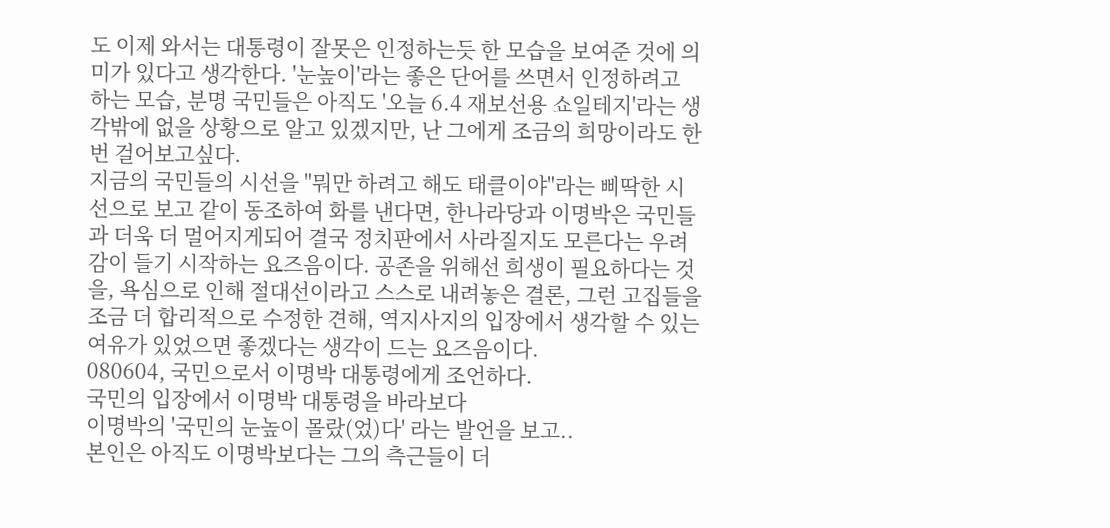도 이제 와서는 대통령이 잘못은 인정하는듯 한 모습을 보여준 것에 의미가 있다고 생각한다. '눈높이'라는 좋은 단어를 쓰면서 인정하려고 하는 모습, 분명 국민들은 아직도 '오늘 6.4 재보선용 쇼일테지'라는 생각밖에 없을 상황으로 알고 있겠지만, 난 그에게 조금의 희망이라도 한번 걸어보고싶다.
지금의 국민들의 시선을 "뭐만 하려고 해도 태클이야"라는 삐딱한 시선으로 보고 같이 동조하여 화를 낸다면, 한나라당과 이명박은 국민들과 더욱 더 멀어지게되어 결국 정치판에서 사라질지도 모른다는 우려감이 들기 시작하는 요즈음이다. 공존을 위해선 희생이 필요하다는 것을, 욕심으로 인해 절대선이라고 스스로 내려놓은 결론, 그런 고집들을 조금 더 합리적으로 수정한 견해, 역지사지의 입장에서 생각할 수 있는 여유가 있었으면 좋겠다는 생각이 드는 요즈음이다.
080604, 국민으로서 이명박 대통령에게 조언하다.
국민의 입장에서 이명박 대통령을 바라보다
이명박의 '국민의 눈높이 몰랐(었)다' 라는 발언을 보고..
본인은 아직도 이명박보다는 그의 측근들이 더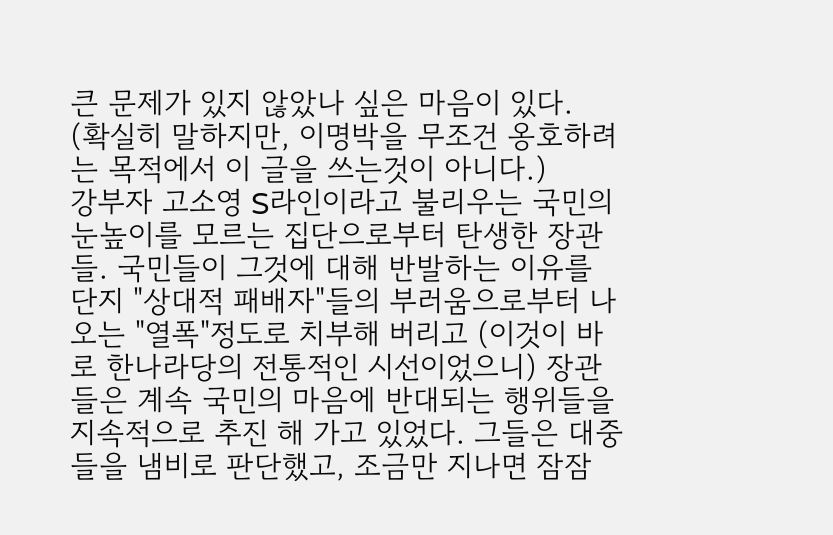큰 문제가 있지 않았나 싶은 마음이 있다.
(확실히 말하지만, 이명박을 무조건 옹호하려는 목적에서 이 글을 쓰는것이 아니다.)
강부자 고소영 S라인이라고 불리우는 국민의 눈높이를 모르는 집단으로부터 탄생한 장관들. 국민들이 그것에 대해 반발하는 이유를 단지 "상대적 패배자"들의 부러움으로부터 나오는 "열폭"정도로 치부해 버리고 (이것이 바로 한나라당의 전통적인 시선이었으니) 장관들은 계속 국민의 마음에 반대되는 행위들을 지속적으로 추진 해 가고 있었다. 그들은 대중들을 냄비로 판단했고, 조금만 지나면 잠잠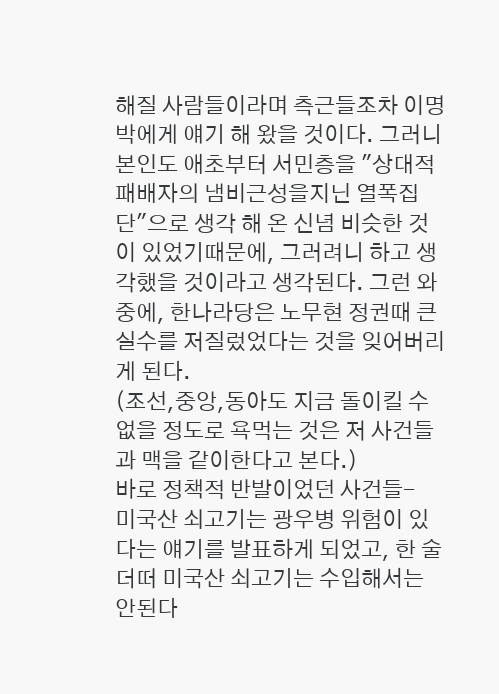해질 사람들이라며 측근들조차 이명박에게 얘기 해 왔을 것이다. 그러니 본인도 애초부터 서민층을 "상대적 패배자의 냄비근성을지닌 열폭집단"으로 생각 해 온 신념 비슷한 것이 있었기때문에, 그러려니 하고 생각했을 것이라고 생각된다. 그런 와중에, 한나라당은 노무현 정권때 큰 실수를 저질렀었다는 것을 잊어버리게 된다.
(조선,중앙,동아도 지금 돌이킬 수 없을 정도로 욕먹는 것은 저 사건들과 맥을 같이한다고 본다.)
바로 정책적 반발이었던 사건들-
미국산 쇠고기는 광우병 위험이 있다는 얘기를 발표하게 되었고, 한 술 더떠 미국산 쇠고기는 수입해서는 안된다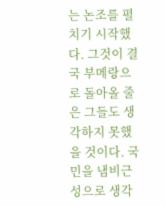는 논조를 펼치기 시작했다. 그것이 결국 부메랑으로 돌아올 줄은 그들도 생각하지 못했을 것이다. 국민을 냄비근성으로 생각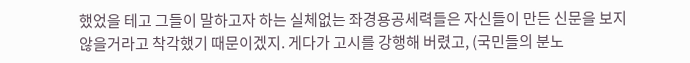했었을 테고 그들이 말하고자 하는 실체없는 좌경용공세력들은 자신들이 만든 신문을 보지 않을거라고 착각했기 때문이겠지. 게다가 고시를 강행해 버렸고, (국민들의 분노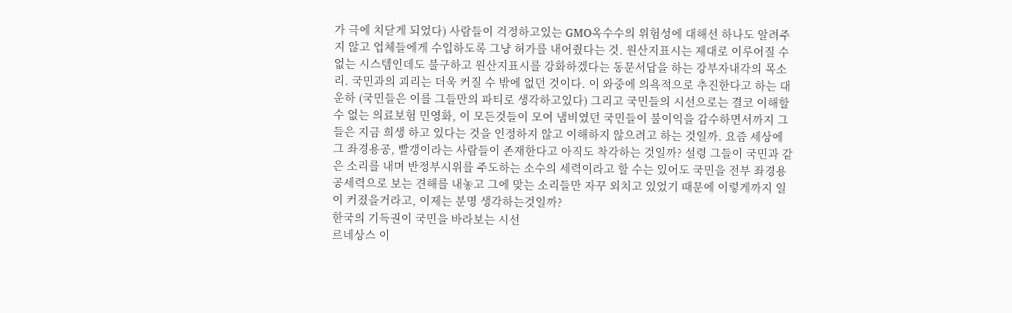가 극에 치닫게 되었다) 사람들이 걱정하고있는 GMO옥수수의 위험성에 대해선 하나도 알려주지 않고 업체들에게 수입하도록 그냥 허가를 내어줬다는 것. 원산지표시는 제대로 이루어질 수 없는 시스템인데도 불구하고 원산지표시를 강화하겠다는 동문서답을 하는 강부자내각의 목소리. 국민과의 괴리는 더욱 커질 수 밖에 없던 것이다. 이 와중에 의욕적으로 추진한다고 하는 대운하 (국민들은 이를 그들만의 파티로 생각하고있다) 그리고 국민들의 시선으로는 결코 이해할 수 없는 의료보험 민영화, 이 모든것들이 모여 냄비였던 국민들이 불이익을 감수하면서까지 그들은 지금 희생 하고 있다는 것을 인정하지 않고 이해하지 않으려고 하는 것일까. 요즘 세상에 그 좌경용공, 빨갱이라는 사람들이 존재한다고 아직도 착각하는 것일까? 설령 그들이 국민과 같은 소리를 내며 반정부시위를 주도하는 소수의 세력이라고 할 수는 있어도 국민을 전부 좌경용공세력으로 보는 견해를 내놓고 그에 맞는 소리들만 자꾸 외치고 있었기 때문에 이렇게까지 일이 커졌을거라고, 이제는 분명 생각하는것일까?
한국의 기득권이 국민을 바라보는 시선
르네상스 이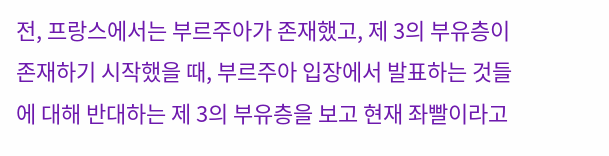전, 프랑스에서는 부르주아가 존재했고, 제 3의 부유층이 존재하기 시작했을 때, 부르주아 입장에서 발표하는 것들에 대해 반대하는 제 3의 부유층을 보고 현재 좌빨이라고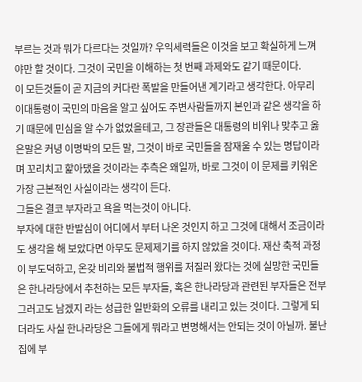부르는 것과 뭐가 다르다는 것일까? 우익세력들은 이것을 보고 확실하게 느껴야만 할 것이다. 그것이 국민을 이해하는 첫 번째 과제와도 같기 때문이다.
이 모든것들이 곧 지금의 커다란 폭발을 만들어낸 계기라고 생각한다. 아무리 이대통령이 국민의 마음을 알고 싶어도 주변사람들까지 본인과 같은 생각을 하기 때문에 민심을 알 수가 없었을테고, 그 장관들은 대통령의 비위나 맞추고 옳은말은 커녕 이명박의 모든 말, 그것이 바로 국민들을 잠재울 수 있는 명답이라며 꼬리치고 핥아댔을 것이라는 추측은 왜일까, 바로 그것이 이 문제를 키워온 가장 근본적인 사실이라는 생각이 든다.
그들은 결코 부자라고 욕을 먹는것이 아니다.
부자에 대한 반발심이 어디에서 부터 나온 것인지 하고 그것에 대해서 조금이라도 생각을 해 보았다면 아무도 문제제기를 하지 않았을 것이다. 재산 축적 과정이 부도덕하고, 온갖 비리와 불법적 행위를 저질러 왔다는 것에 실망한 국민들은 한나라당에서 추천하는 모든 부자들, 혹은 한나라당과 관련된 부자들은 전부 그러고도 남겠지 라는 성급한 일반화의 오류를 내리고 있는 것이다. 그렇게 되더라도 사실 한나라당은 그들에게 뭐라고 변명해서는 안되는 것이 아닐까. 불난 집에 부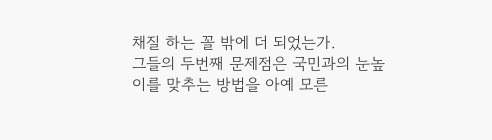채질 하는 꼴 밖에 더 되었는가.
그들의 두번째 문제점은 국민과의 눈높이를 맞추는 방법을 아예 모른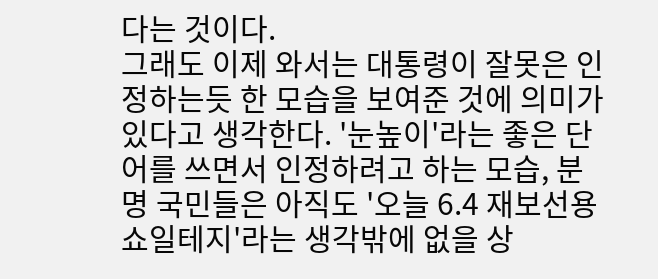다는 것이다.
그래도 이제 와서는 대통령이 잘못은 인정하는듯 한 모습을 보여준 것에 의미가 있다고 생각한다. '눈높이'라는 좋은 단어를 쓰면서 인정하려고 하는 모습, 분명 국민들은 아직도 '오늘 6.4 재보선용 쇼일테지'라는 생각밖에 없을 상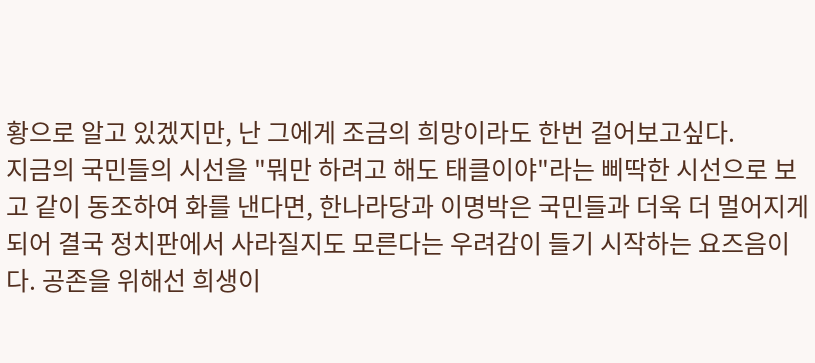황으로 알고 있겠지만, 난 그에게 조금의 희망이라도 한번 걸어보고싶다.
지금의 국민들의 시선을 "뭐만 하려고 해도 태클이야"라는 삐딱한 시선으로 보고 같이 동조하여 화를 낸다면, 한나라당과 이명박은 국민들과 더욱 더 멀어지게되어 결국 정치판에서 사라질지도 모른다는 우려감이 들기 시작하는 요즈음이다. 공존을 위해선 희생이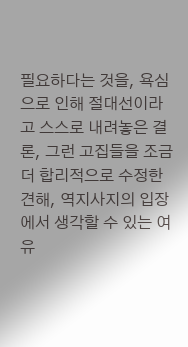필요하다는 것을, 욕심으로 인해 절대선이라고 스스로 내려놓은 결론, 그런 고집들을 조금 더 합리적으로 수정한 견해, 역지사지의 입장에서 생각할 수 있는 여유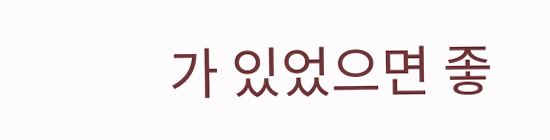가 있었으면 좋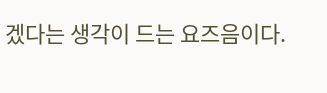겠다는 생각이 드는 요즈음이다.